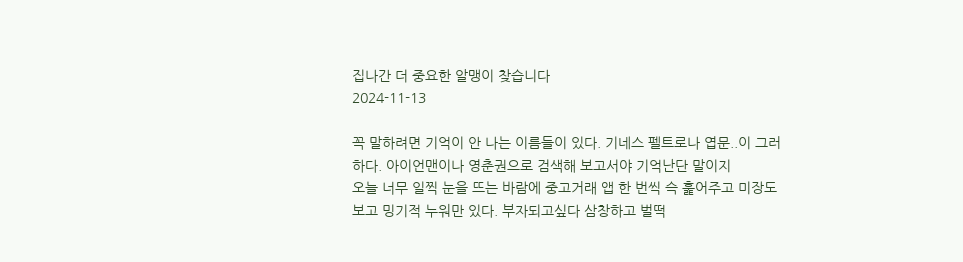집나간 더 중요한 알맹이 찾습니다
2024-11-13

꼭 말하려면 기억이 안 나는 이름들이 있다. 기네스 펠트로나 엽문..이 그러하다. 아이언맨이나 영춘권으로 검색해 보고서야 기억난단 말이지
오늘 너무 일찍 눈을 뜨는 바람에 중고거래 앱 한 번씩 슥 훑어주고 미장도 보고 밍기적 누워만 있다. 부자되고싶다 삼창하고 벌떡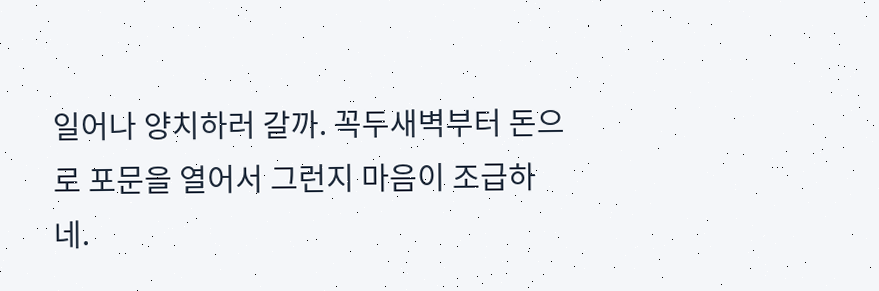일어나 양치하러 갈까. 꼭두새벽부터 돈으로 포문을 열어서 그런지 마음이 조급하네.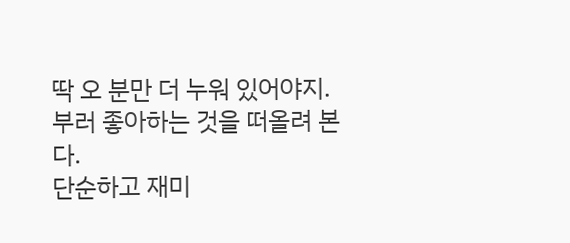딱 오 분만 더 누워 있어야지.
부러 좋아하는 것을 떠올려 본다.
단순하고 재미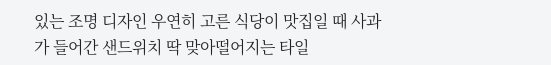있는 조명 디자인 우연히 고른 식당이 맛집일 때 사과가 들어간 샌드위치 딱 맞아떨어지는 타일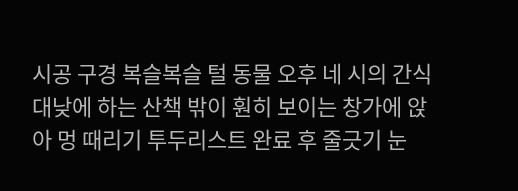시공 구경 복슬복슬 털 동물 오후 네 시의 간식 대낮에 하는 산책 밖이 훤히 보이는 창가에 앉아 멍 때리기 투두리스트 완료 후 줄긋기 눈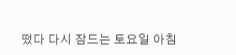떴다 다시 잠드는 토요일 아침